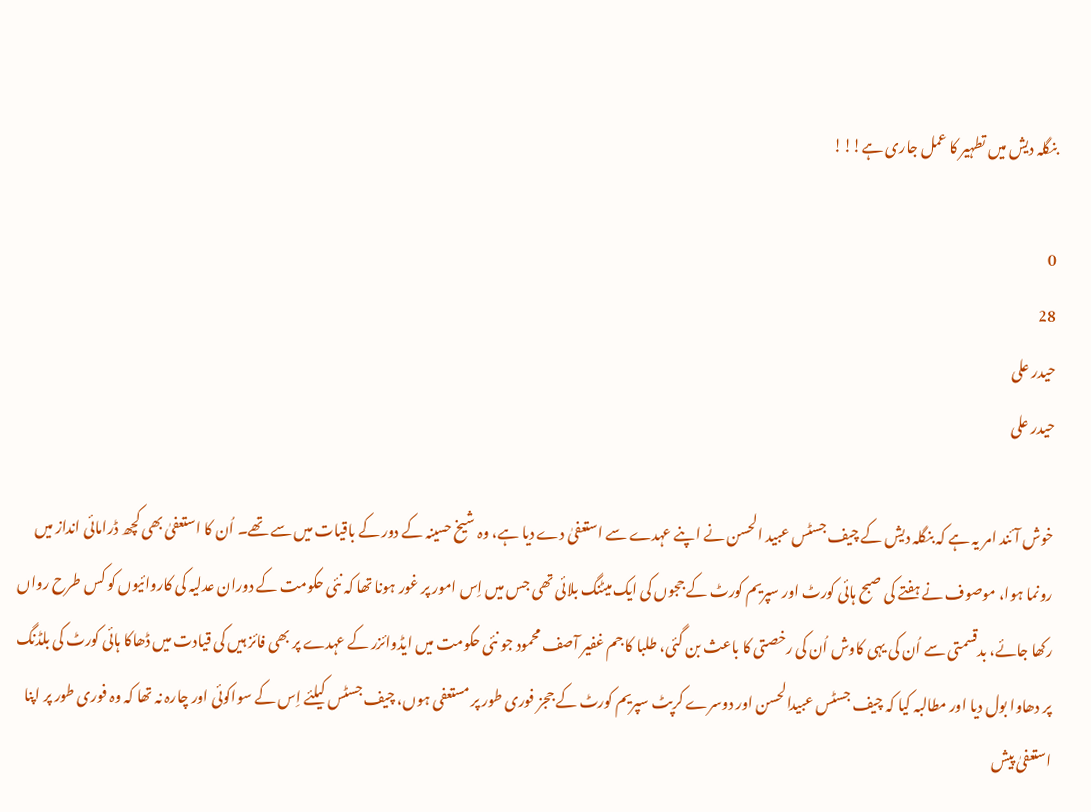بنگلہ دیش میں تطہیر کا عمل جاری ہے!!!

0
28
حیدر علی
حیدر علی

خوش آئند امر یہ ہے کہ بنگلہ دیش کے چیف جسٹس عبید الحسن نے اپنے عہدے سے استعفیٰ دے دیا ہے، وہ شیخ حسینہ کے دور کے باقیات میں سے تھے۔ اُن کا استعفیٰ بھی کچھ ڈرامائی انداز میں رونما ہوا، موصوف نے ہفتے کی صبح ہائی کورٹ اور سپریم کورٹ کے ججوں کی ایک میٹنگ بلائی تھی جس میں اِس امور پر غور ہونا تھا کہ نئی حکومت کے دوران عدلیہ کی کاروائیوں کو کس طرح رواں رکھا جائے، بدقسمتی سے اُن کی یہی کاوش اُن کی رخصتی کا باعث بن گئی، طلبا کا جم غفیر آصف محمود جو نئی حکومت میں ایڈوائزر کے عہدے پر بھی فائز ہیں کی قیادت میں ڈھاکا ہائی کورٹ کی بلڈنگ پر دھاوا بول دیا اور مطالبہ کیا کہ چیف جسٹس عبیدالحسن اور دوسرے کرپٹ سپریم کورٹ کے ججز فوری طور پر مستعفی ہوں، چیف جسٹس کیلئے اِس کے سواکوئی اور چارہ نہ تھا کہ وہ فوری طور پر اپنا استعفیٰ پیش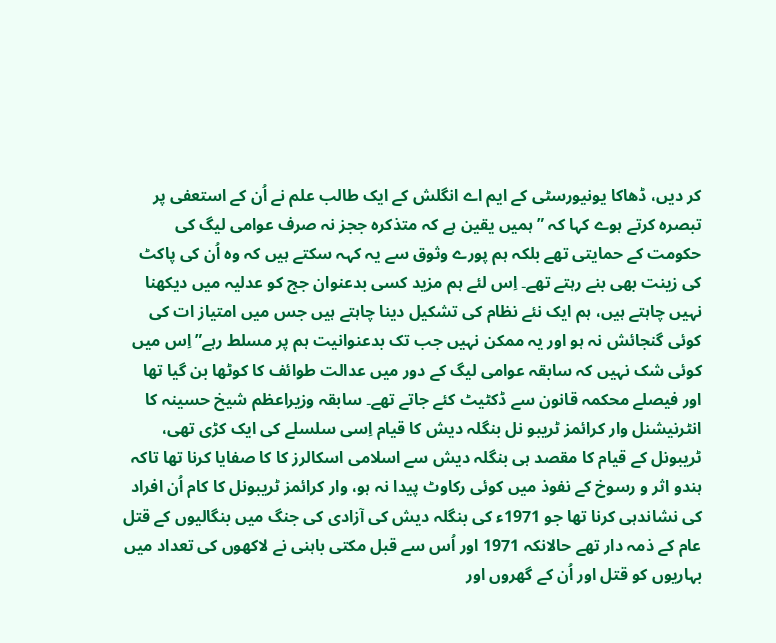کر دیں، ڈھاکا یونیورسٹی کے ایم اے انگلش کے ایک طالب علم نے اُن کے استعفی پر تبصرہ کرتے ہوے کہا کہ ” ہمیں یقین ہے کہ متذکرہ ججز نہ صرف عوامی لیگ کی حکومت کے حمایتی تھے بلکہ ہم پورے وثوق سے یہ کہہ سکتے ہیں کہ وہ اُن کی پاکٹ کی زینت بھی بنے رہتے تھے۔ اِس لئے ہم مزید کسی بدعنوان جج کو عدلیہ میں دیکھنا نہیں چاہتے ہیں، ہم ایک نئے نظام کی تشکیل دینا چاہتے ہیں جس میں امتیاز ات کی کوئی گنجائش نہ ہو اور یہ ممکن نہیں جب تک بدعنوانیت ہم پر مسلط رہے” اِس میں کوئی شک نہیں کہ سابقہ عوامی لیگ کے دور میں عدالت طوائف کا کوٹھا بن گیا تھا اور فیصلے محکمہ قانون سے ڈکٹیٹ کئے جاتے تھے۔ سابقہ وزیراعظم شیخ حسینہ کا انٹرنیشنل وار کرائمز ٹریبو نل بنگلہ دیش کا قیام اِسی سلسلے کی ایک کڑی تھی، ٹریبونل کے قیام کا مقصد ہی بنگلہ دیش سے اسلامی اسکالرز کا کا صفایا کرنا تھا تاکہ ہندو اثر و رسوخ کے نفوذ میں کوئی رکاوٹ پیدا نہ ہو، وار کرائمز ٹریبونل کا کام اُن افراد کی نشاندہی کرنا تھا جو 1971ء کی بنگلہ دیش کی آزادی کی جنگ میں بنگالیوں کے قتل عام کے ذمہ دار تھے حالانکہ 1971 اور اُس سے قبل مکتی باہنی نے لاکھوں کی تعداد میں بہاریوں کو قتل اور اُن کے گھروں اور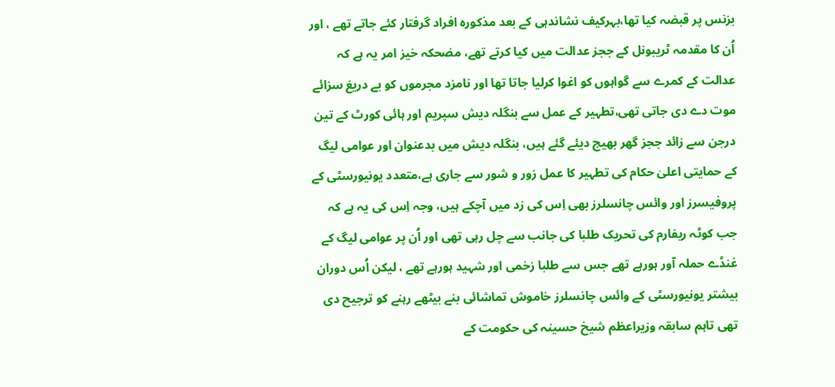بزنس پر قبضہ کیا تھا،بہرکیف نشاندہی کے بعد مذکورہ افراد گرفتار کئے جاتے تھے ، اور اُن کا مقدمہ ٹریبونل کے ججز عدالت میں کیا کرتے تھے، مضحکہ خیز امر یہ ہے کہ عدالت کے کمرے سے گواہوں کو اغوا کرلیا جاتا تھا اور نامزد مجرموں کو بے دریغ سزائے موت دے دی جاتی تھی،تطہیر کے عمل سے بنگلہ دیش سپریم اور ہائی کورٹ کے تین درجن سے زائد ججز گھر بھیج دیئے گئے ہیں، بنگلہ دیش میں بدعنوان اور عوامی لیگ کے حمایتی اعلیٰ حکام کی تطہیر کا عمل زور و شور سے جاری ہے،متعدد یونیورسٹی کے پروفیسرز اور وائس چانسلرز بھی اِس کی زد میں آچکے ہیں، وجہ اِس کی یہ ہے کہ جب کوٹہ ریفارم کی تحریک طلبا کی جانب سے چل رہی تھی اور اُن پر عوامی لیگ کے غنڈے حملہ آور ہورہے تھے جس سے طلبا زخمی اور شہید ہورہے تھے ، لیکن اُس دوران بیشتر یونیورسٹی کے وائس چانسلرز خاموش تماشائی بنے بیٹھے رہنے کو ترجیح دی تھی تاہم سابقہ وزیراعظم شیخ حسینہ کی حکومت کے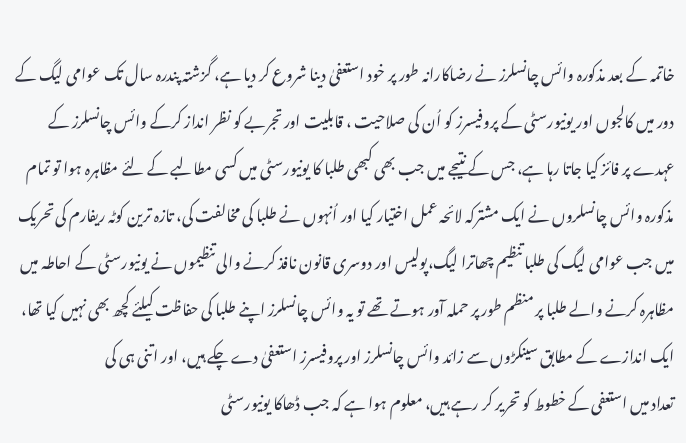خاتمہ کے بعد مذکورہ وائس چانسلرز نے رضاکارانہ طور پر خود استعفیٰ دینا شروع کر دیا ہے، گزشتہ پندرہ سال تک عوامی لیگ کے دور میں کالجوں اور یونیورسٹی کے پروفیسرز کو اُن کی صلاحیت ، قابلیت اور تجربے کو نظر انداز کرکے وائس چانسلرز کے عہدے پر فائز کیا جاتا رہا ہے، جس کے نتیجے میں جب بھی کبھی طلبا کا یونیورسٹی میں کسی مطالبے کے لئے مظاہرہ ہوا تو تمام مذکورہ وائس چانسلروں نے ایک مشترکہ لائحہ عمل اختیار کیا اور اُنہوں نے طلبا کی مخالفت کی، تازہ ترین کوٹہ ریفارم کی تحریک میں جب عوامی لیگ کی طلبا تنظیم چھاترا لیگ،پولیس اور دوسری قانون نافذ کرنے والی تنظیموں نے یونیورسٹی کے احاطہ میں مظاہرہ کرنے والے طلبا پر منظم طور پر حملہ آور ہوتے تھے تو یہ وائس چانسلرز اپنے طلبا کی حفاظت کیلئے کچھ بھی نہیں کیا تھا، ایک اندازے کے مطابق سینکڑوں سے زائد وائس چانسلرز اور پروفیسرز استعفیٰ دے چکے ہیں، اور اتنی ہی کی
تعداد میں استعفی کے خطوط کو تحریر کر رہے ہیں، معلوم ہوا ہے کہ جب ڈھاکا یونیورسٹی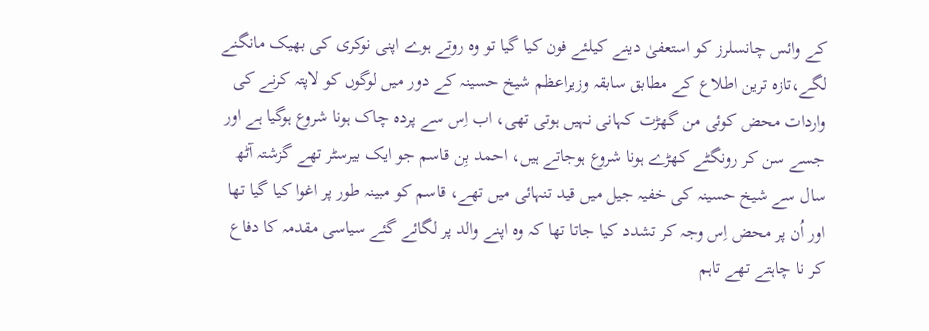کے وائس چانسلرز کو استعفیٰ دینے کیلئے فون کیا گیا تو وہ روتے ہوے اپنی نوکری کی بھیک مانگنے لگے،تازہ ترین اطلاع کے مطابق سابقہ وزیراعظم شیخ حسینہ کے دور میں لوگوں کو لاپتہ کرنے کی واردات محض کوئی من گھڑت کہانی نہیں ہوتی تھی، اب اِس سے پردہ چاک ہونا شروع ہوگیا ہے اور جسے سن کر رونگٹے کھڑے ہونا شروع ہوجاتے ہیں، احمد بِن قاسم جو ایک بیرسٹر تھے گزشتہ آٹھ سال سے شیخ حسینہ کی خفیہ جیل میں قید تنہائی میں تھے، قاسم کو مبینہ طور پر اغوا کیا گیا تھا اور اُن پر محض اِس وجہ کر تشدد کیا جاتا تھا کہ وہ اپنے والد پر لگائے گئے سیاسی مقدمہ کا دفاع کر نا چاہتے تھے تاہم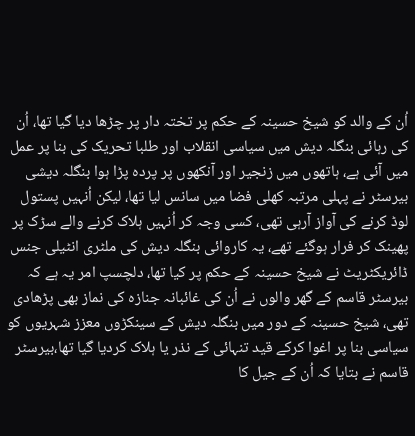اُن کے والد کو شیخ حسینہ کے حکم پر تختہ دار پر چڑھا دیا گیا تھا، اُن کی رہائی بنگلہ دیش میں سیاسی انقلاب اور طلبا تحریک کی بنا پر عمل میں آئی ہے، ہاتھوں میں زنجیر اور آنکھوں پر پردہ پڑا ہوا بنگلہ دیشی بیرسٹر نے پہلی مرتبہ کھلی فضا میں سانس لیا تھا، لیکن اُنہیں پستول لوڈ کرنے کی آواز آرہی تھی، کسی وجہ کر اُنہیں ہلاک کرنے والے سڑک پر پھینک کر فرار ہوگئے تھے، یہ کاروائی بنگلہ دیش کی ملٹری انٹیلی جنس ڈائریکٹریٹ نے شیخ حسینہ کے حکم پر کیا تھا، دلچسپ امر یہ ہے کہ بیرسٹر قاسم کے گھر والوں نے اُن کی غائبانہ جنازہ کی نماز بھی پڑھادی تھی، شیخ حسینہ کے دور میں بنگلہ دیش کے سینکڑوں معزز شہریوں کو سیاسی بنا پر اغوا کرکے قید تنہائی کے نذر یا ہلاک کردیا گیا تھا،بیرسٹر قاسم نے بتایا کہ اُن کے جیل کا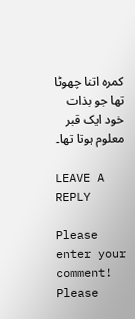کمرہ اتنا چھوٹا تھا جو بذات خود ایک قبر معلوم ہوتا تھا۔

LEAVE A REPLY

Please enter your comment!
Please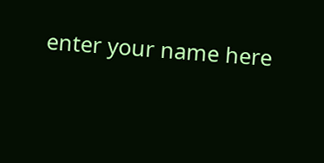enter your name here